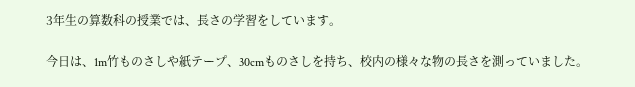3年生の算数科の授業では、長さの学習をしています。

今日は、1m竹ものさしや紙テープ、30cmものさしを持ち、校内の様々な物の長さを測っていました。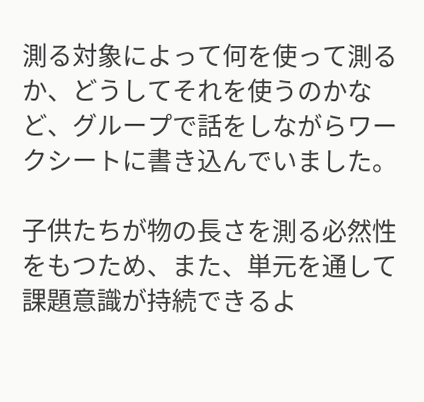測る対象によって何を使って測るか、どうしてそれを使うのかなど、グループで話をしながらワークシートに書き込んでいました。

子供たちが物の長さを測る必然性をもつため、また、単元を通して課題意識が持続できるよ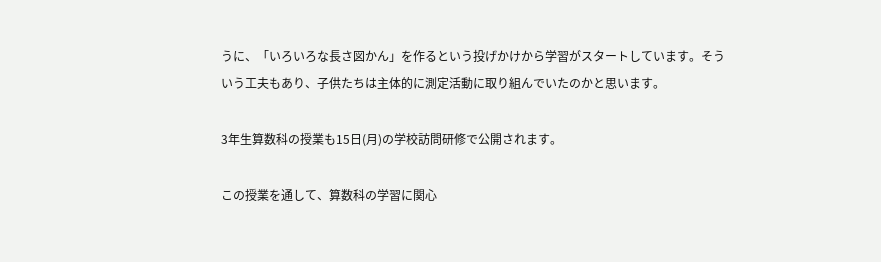うに、「いろいろな長さ図かん」を作るという投げかけから学習がスタートしています。そういう工夫もあり、子供たちは主体的に測定活動に取り組んでいたのかと思います。

3年生算数科の授業も15日(月)の学校訪問研修で公開されます。

この授業を通して、算数科の学習に関心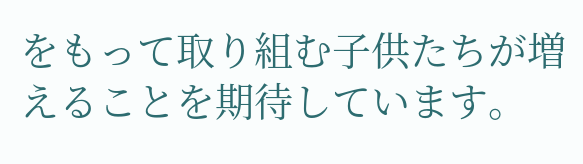をもって取り組む子供たちが増えることを期待しています。